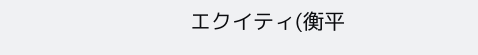エクイティ(衡平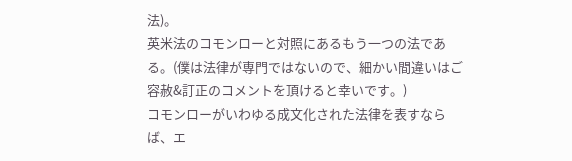法)。
英米法のコモンローと対照にあるもう一つの法である。(僕は法律が専門ではないので、細かい間違いはご容赦&訂正のコメントを頂けると幸いです。)
コモンローがいわゆる成文化された法律を表すならば、エ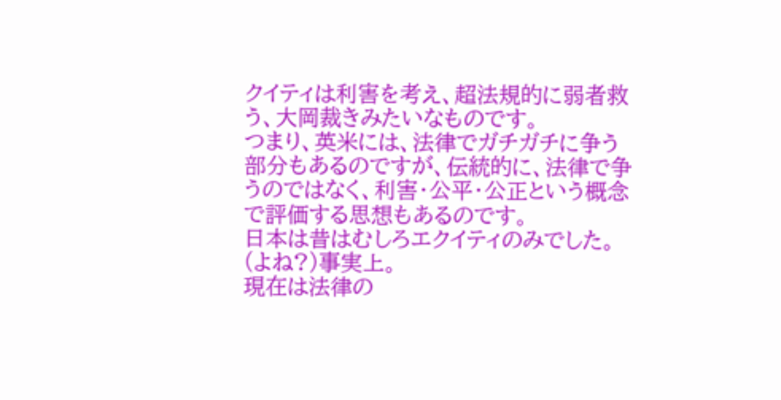クイティは利害を考え、超法規的に弱者救う、大岡裁きみたいなものです。
つまり、英米には、法律でガチガチに争う部分もあるのですが、伝統的に、法律で争うのではなく、利害・公平・公正という概念で評価する思想もあるのです。
日本は昔はむしろエクイティのみでした。(よね?)事実上。
現在は法律の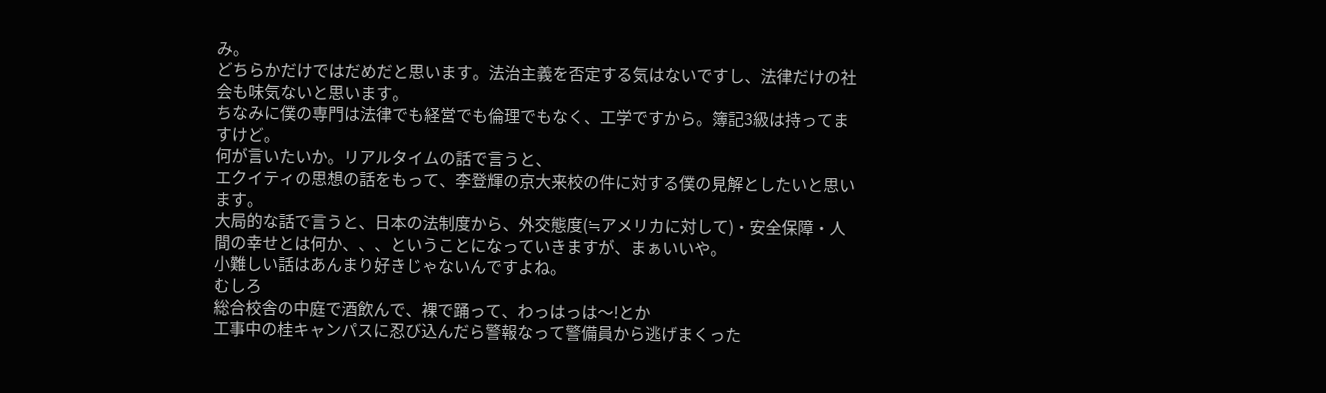み。
どちらかだけではだめだと思います。法治主義を否定する気はないですし、法律だけの社会も味気ないと思います。
ちなみに僕の専門は法律でも経営でも倫理でもなく、工学ですから。簿記3級は持ってますけど。
何が言いたいか。リアルタイムの話で言うと、
エクイティの思想の話をもって、李登輝の京大来校の件に対する僕の見解としたいと思います。
大局的な話で言うと、日本の法制度から、外交態度(≒アメリカに対して)・安全保障・人間の幸せとは何か、、、ということになっていきますが、まぁいいや。
小難しい話はあんまり好きじゃないんですよね。
むしろ
総合校舎の中庭で酒飲んで、裸で踊って、わっはっは〜!とか
工事中の桂キャンパスに忍び込んだら警報なって警備員から逃げまくった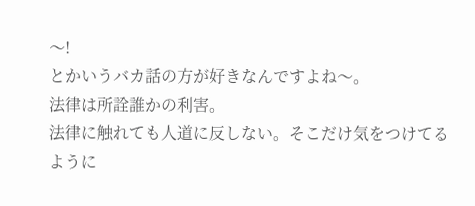〜!
とかいうバカ話の方が好きなんですよね〜。
法律は所詮誰かの利害。
法律に触れても人道に反しない。そこだけ気をつけてるように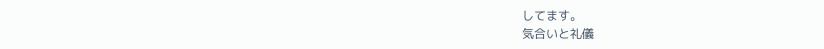してます。
気合いと礼儀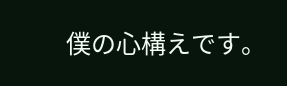僕の心構えです。